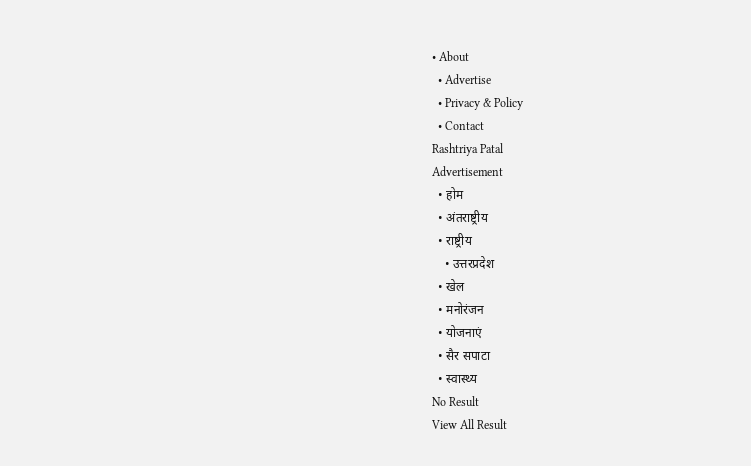• About
  • Advertise
  • Privacy & Policy
  • Contact
Rashtriya Patal
Advertisement
  • होम
  • अंतराष्ट्रीय
  • राष्ट्रीय
    • उत्तरप्रदेश
  • खेल
  • मनोरंजन
  • योजनाएं
  • सैर सपाटा
  • स्वास्थ्य
No Result
View All Result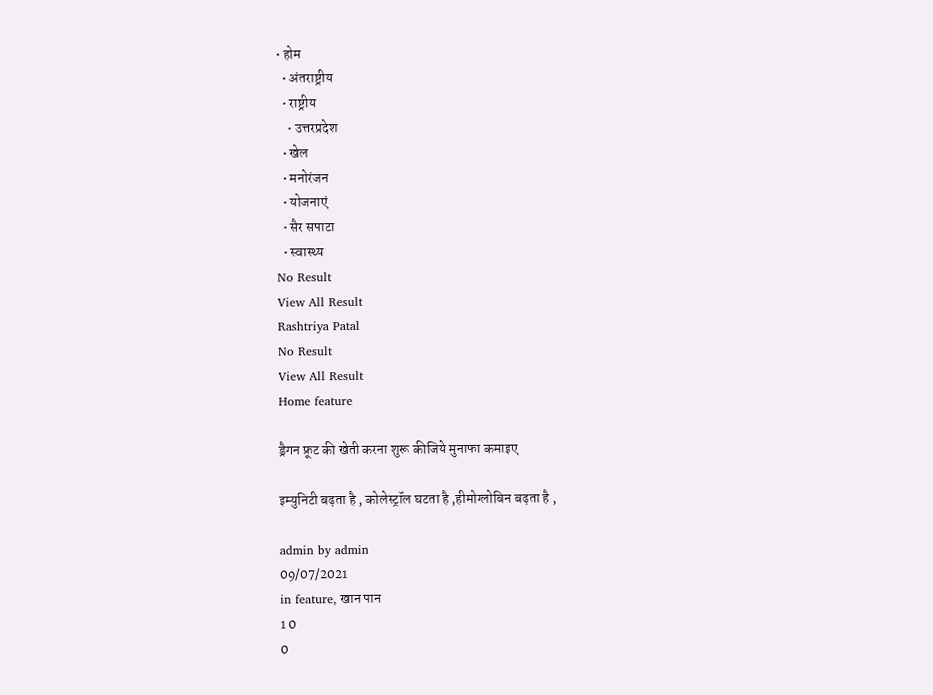• होम
  • अंतराष्ट्रीय
  • राष्ट्रीय
    • उत्तरप्रदेश
  • खेल
  • मनोरंजन
  • योजनाएं
  • सैर सपाटा
  • स्वास्थ्य
No Result
View All Result
Rashtriya Patal
No Result
View All Result
Home feature

ड्रैगन फ्रूट की खेती करना शुरू कीजिये मुनाफा कमाइए

इम्युनिटी बढ़ता है , कोलेस्ट्रॉल घटता है ,हीमोग्लोबिन बढ़ता है ,

admin by admin
09/07/2021
in feature, खान पान
1 0
0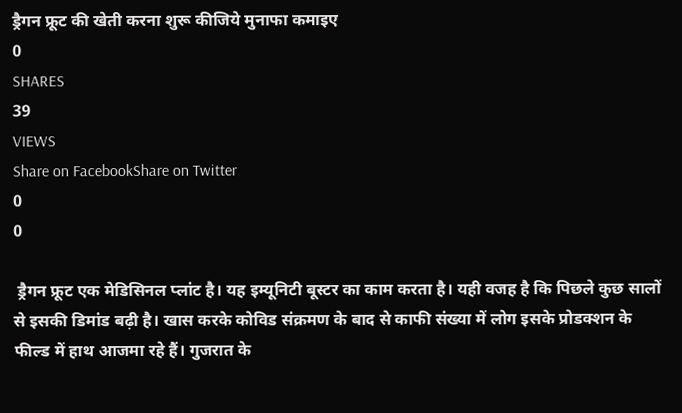ड्रैगन फ्रूट की खेती करना शुरू कीजिये मुनाफा कमाइए
0
SHARES
39
VIEWS
Share on FacebookShare on Twitter
0
0

 ड्रैगन फ्रूट एक मेडिसिनल प्लांट है। यह इम्यूनिटी बूस्टर का काम करता है। यही वजह है कि पिछले कुछ सालों से इसकी डिमांड बढ़ी है। खास करके कोविड संक्रमण के बाद से काफी संख्या में लोग इसके प्रोडक्शन के फील्ड में हाथ आजमा रहे हैं। गुजरात के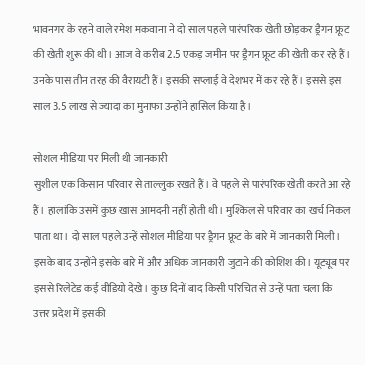भावनगर के रहने वाले रमेश मकवाना ने दो साल पहले पारंपरिक खेती छोड़कर ड्रैगन फ्रूट की खेती शुरू की थी। आज वे करीब 2.5 एकड़ जमीन पर ड्रैगन फ्रूट की खेती कर रहे हैं। उनके पास तीन तरह की वैरायटी हैं। इसकी सप्लाई वे देशभर में कर रहे हैं। इससे इस साल 3.5 लाख से ज्यादा का मुनाफा उन्होंने हासिल किया है।

सोशल मीडिया पर मिली थी जानकारी
सुशील एक किसान परिवार से ताल्लुक रखते हैं। वे पहले से पारंपरिक खेती करते आ रहे हैं। हालांकि उसमें कुछ खास आमदनी नहीं होती थी। मुश्किल से परिवार का खर्च निकल पाता था। दो साल पहले उन्हें सोशल मीडिया पर ड्रैगन फ्रूट के बारे में जानकारी मिली। इसके बाद उन्होंने इसके बारे में और अधिक जानकारी जुटाने की कोशिश की। यूट्यूब पर इससे रिलेटेड कई वीडियो देखे। कुछ दिनों बाद किसी परिचित से उन्हें पता चला कि उत्तर प्रदेश में इसकी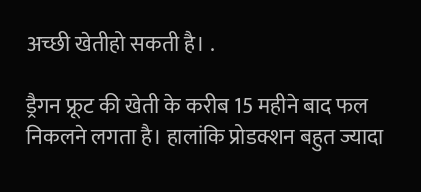अच्छी खेतीहो सकती है। .

ड्रैगन फ्रूट की खेती के करीब 15 महीने बाद फल निकलने लगता है। हालांकि प्रोडक्शन बहुत ज्यादा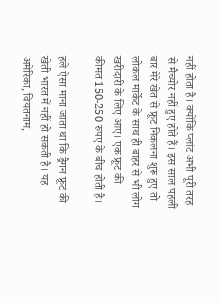नहीं होता है। क्योंकि प्लांट अभी पूरी तरह से मैच्योर नहीं हुए होते हैं। इस साल पहली बार मेरे खेत से फ्रूट निकलना शुरू हुए तो लोकल मार्केट के साथ ही बाहर से भी लोग खरीदारी के लिए आए। एक फ्रूट की कीमत 150-250 रुपए के बीच होती है।

हले ऐसा माना जाता था कि ड्रैगन फ्रूट की खेती भारत में नहीं हो सकती है। यह अमेरिका, वियतनाम,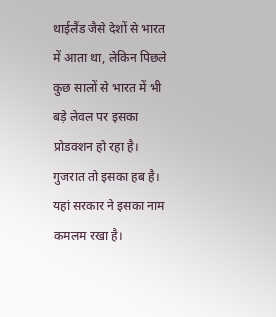थाईलैंड जैसे देशों से भारत में आता था, लेकिन पिछले कुछ सालों से भारत में भी बड़े लेवल पर इसका प्रोडक्शन हो रहा है। गुजरात तो इसका हब है। यहां सरकार ने इसका नाम कमलम रखा है।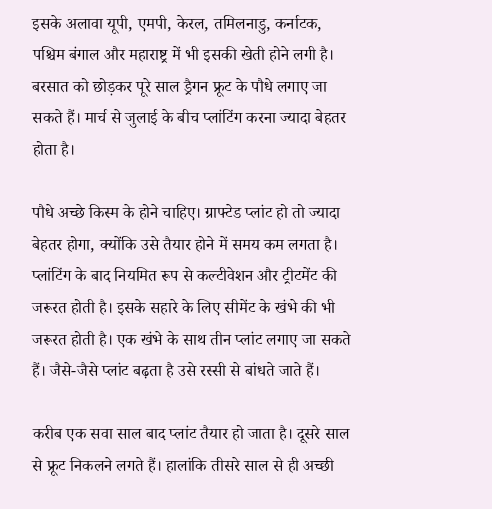इसके अलावा यूपी, एमपी, केरल, तमिलनाडु, कर्नाटक, पश्चिम बंगाल और महाराष्ट्र में भी इसकी खेती होने लगी है। बरसात को छोड़कर पूरे साल ड्रैगन फ्रूट के पौधे लगाए जा सकते हैं। मार्च से जुलाई के बीच प्लांटिंग करना ज्यादा बेहतर होता है।

पौधे अच्छे किस्म के होने चाहिए। ग्राफ्टेड प्लांट हो तो ज्यादा बेहतर होगा, क्योंकि उसे तैयार होने में समय कम लगता है। प्लांटिंग के बाद नियमित रूप से कल्टीवेशन और ट्रीटमेंट की जरूरत होती है। इसके सहारे के लिए सीमेंट के खंभे की भी जरूरत होती है। एक खंभे के साथ तीन प्लांट लगाए जा सकते हैं। जैसे-जैसे प्लांट बढ़ता है उसे रस्सी से बांधते जाते हैं।

करीब एक सवा साल बाद प्लांट तैयार हो जाता है। दूसरे साल से फ्रूट निकलने लगते हैं। हालांकि तीसरे साल से ही अच्छी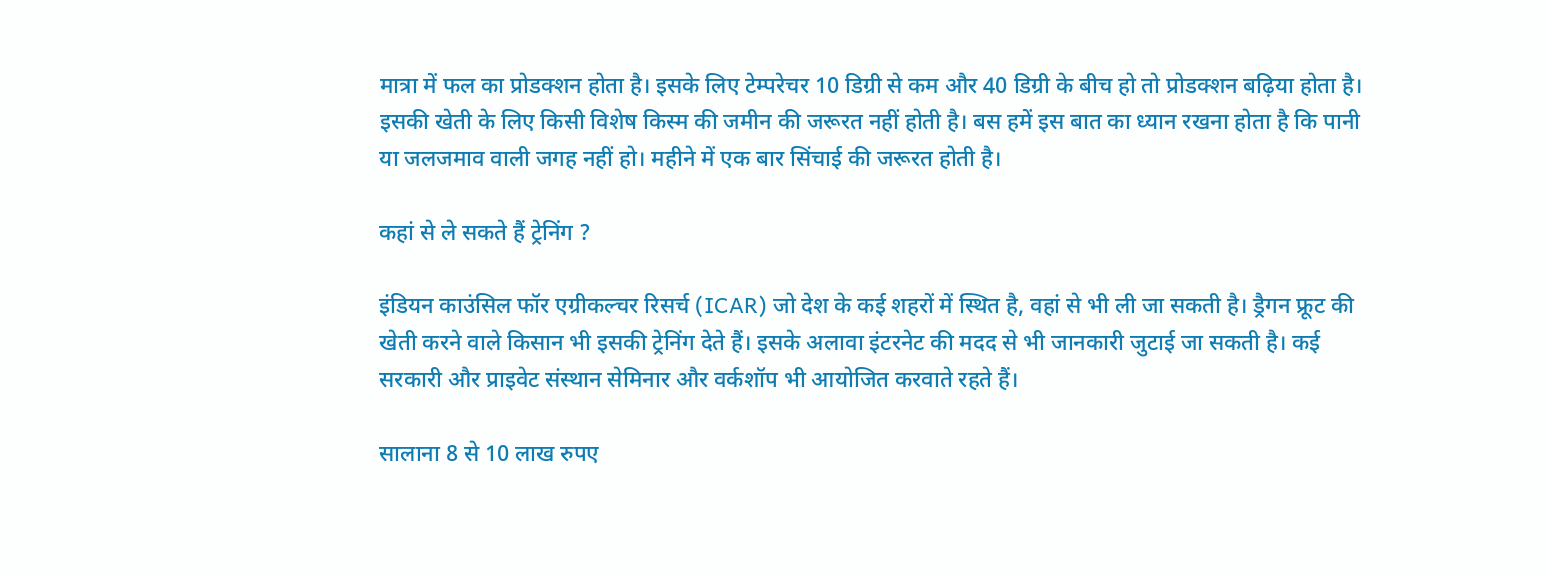मात्रा में फल का प्रोडक्शन होता है। इसके लिए टेम्परेचर 10 डिग्री से कम और 40 डिग्री के बीच हो तो प्रोडक्शन बढ़िया होता है। इसकी खेती के लिए किसी विशेष किस्म की जमीन की जरूरत नहीं होती है। बस हमें इस बात का ध्यान रखना होता है कि पानी या जलजमाव वाली जगह नहीं हो। महीने में एक बार सिंचाई की जरूरत होती है।

कहां से ले सकते हैं ट्रेनिंग ?

इंडियन काउंसिल फॉर एग्रीकल्चर रिसर्च (ICAR) जो देश के कई शहरों में स्थित है, वहां से भी ली जा सकती है। ड्रैगन फ्रूट की खेती करने वाले किसान भी इसकी ट्रेनिंग देते हैं। इसके अलावा इंटरनेट की मदद से भी जानकारी जुटाई जा सकती है। कई सरकारी और प्राइवेट संस्थान सेमिनार और वर्कशॉप भी आयोजित करवाते रहते हैं।

सालाना 8 से 10 लाख रुपए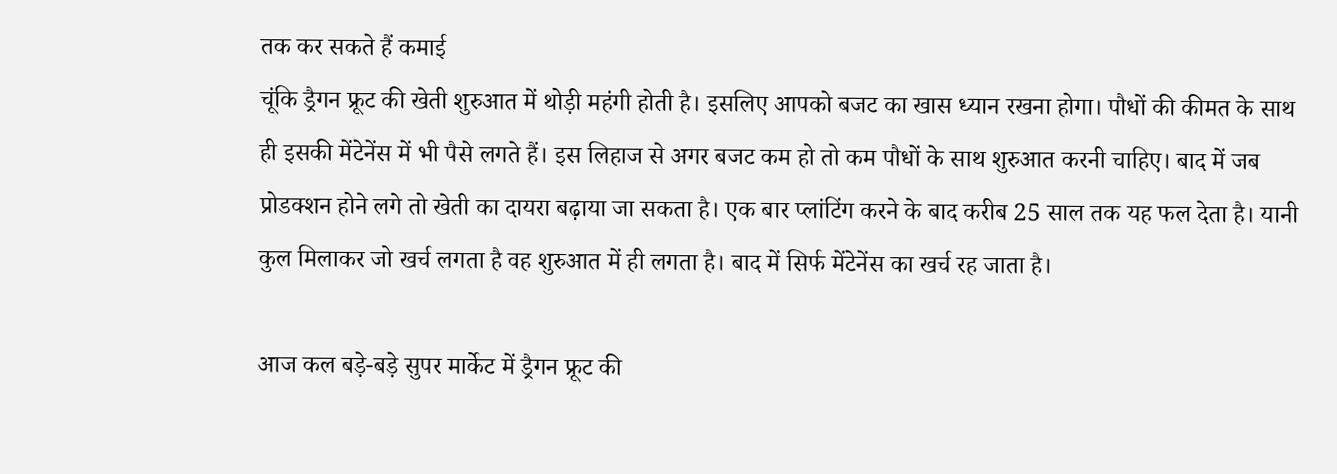तक कर सकते हैं कमाई
चूंकि ड्रैगन फ्रूट की खेती शुरुआत में थोड़ी महंगी होती है। इसलिए आपको बजट का खास ध्यान रखना होगा। पौधों की कीमत के साथ ही इसकी मेंटेनेंस में भी पैसे लगते हैं। इस लिहाज से अगर बजट कम हो तो कम पौधों के साथ शुरुआत करनी चाहिए। बाद में जब प्रोडक्शन होने लगे तो खेती का दायरा बढ़ाया जा सकता है। एक बार प्लांटिंग करने के बाद करीब 25 साल तक यह फल देता है। यानी कुल मिलाकर जो खर्च लगता है वह शुरुआत में ही लगता है। बाद में सिर्फ मेंटेनेंस का खर्च रह जाता है।

आज कल बड़े-बड़े सुपर मार्केट में ड्रैगन फ्रूट की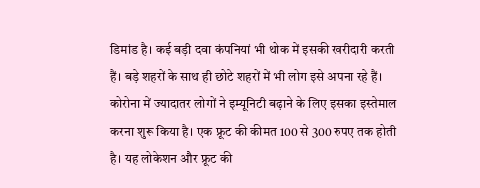डिमांड है। कई बड़ी दवा कंपनियां भी थोक में इसकी खरीदारी करती हैं। बड़े शहरों के साथ ही छोटे शहरों में भी लोग इसे अपना रहे हैं। कोरोना में ज्यादातर लोगों ने इम्यूनिटी बढ़ाने के लिए इसका इस्तेमाल करना शुरू किया है। एक फ्रूट की कीमत 100 से 300 रुपए तक होती है। यह लोकेशन और फ्रूट की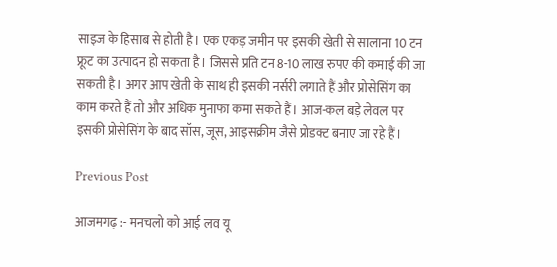साइज के हिसाब से होती है। एक एकड़ जमीन पर इसकी खेती से सालाना 10 टन फ्रूट का उत्पादन हो सकता है। जिससे प्रति टन 8-10 लाख रुपए की कमाई की जा सकती है। अगर आप खेती के साथ ही इसकी नर्सरी लगाते हैं और प्रोसेसिंग का काम करते हैं तो और अधिक मुनाफा कमा सकते हैं। आज-कल बड़े लेवल पर इसकी प्रोसेसिंग के बाद सॉस, जूस, आइसक्रीम जैसे प्रोडक्ट बनाए जा रहे हैं।

Previous Post

आजमगढ़ :- मनचलो को आई लव यू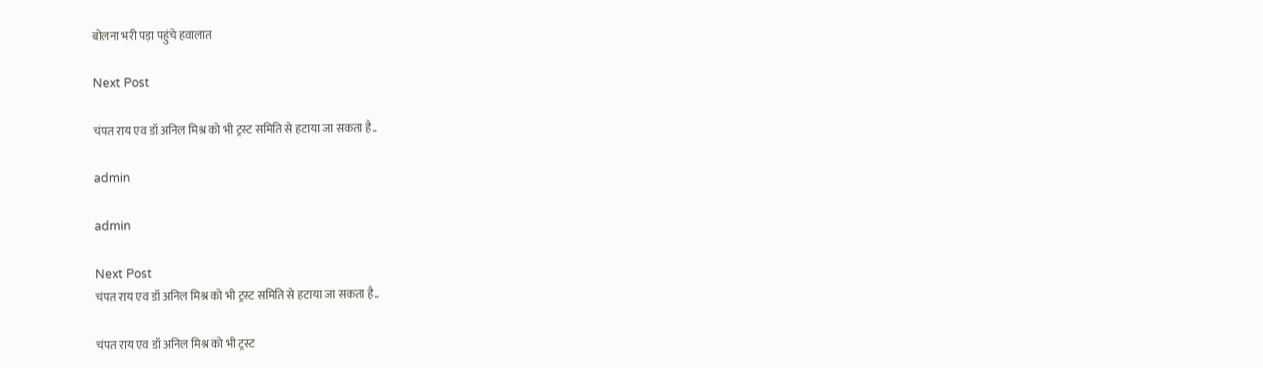बोलना भरी पड़ा पहुंचे हवालात

Next Post

चंपत राय एव डॉ अनिल मिश्र को भी ट्रस्ट समिति से हटाया जा सकता है..

admin

admin

Next Post
चंपत राय एव डॉ अनिल मिश्र को भी ट्रस्ट समिति से हटाया जा सकता है..

चंपत राय एव डॉ अनिल मिश्र को भी ट्रस्ट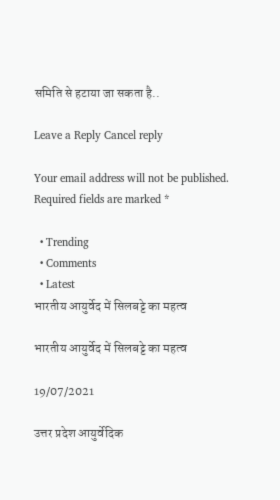समिति से हटाया जा सकता है..

Leave a Reply Cancel reply

Your email address will not be published. Required fields are marked *

  • Trending
  • Comments
  • Latest
भारतीय आयुर्वेद में सिलबट्टे का महत्व

भारतीय आयुर्वेद में सिलबट्टे का महत्व

19/07/2021

उत्तर प्रदेश आयुर्वेदिक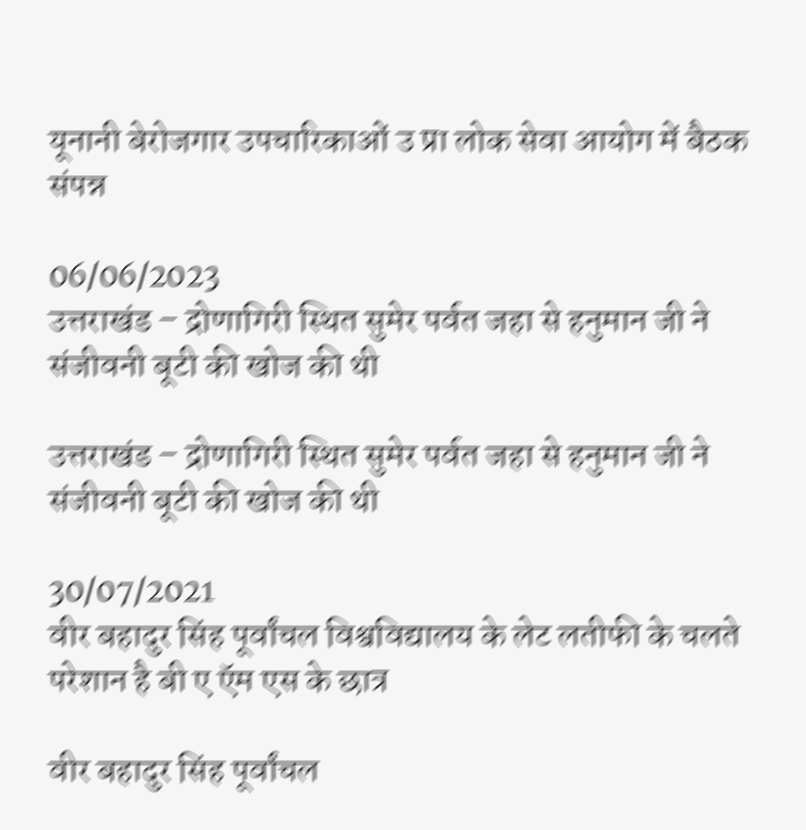यूनानी बेरोजगार उपचारिकाओं उ प्रा लोक सेवा आयोग में बैठक संपन्न

06/06/2023
उत्तराखंड – द्रोणागिरी स्थित सुमेर पर्वत जहा से हनुमान जी ने संजीवनी बूटी की खोज की थी

उत्तराखंड – द्रोणागिरी स्थित सुमेर पर्वत जहा से हनुमान जी ने संजीवनी बूटी की खोज की थी

30/07/2021
वीर बहादुर सिंह पूर्वांचल विश्वविद्यालय के लेट लतीफी के चलते परेशान है बी ए ऍम एस के छात्र

वीर बहादुर सिंह पूर्वांचल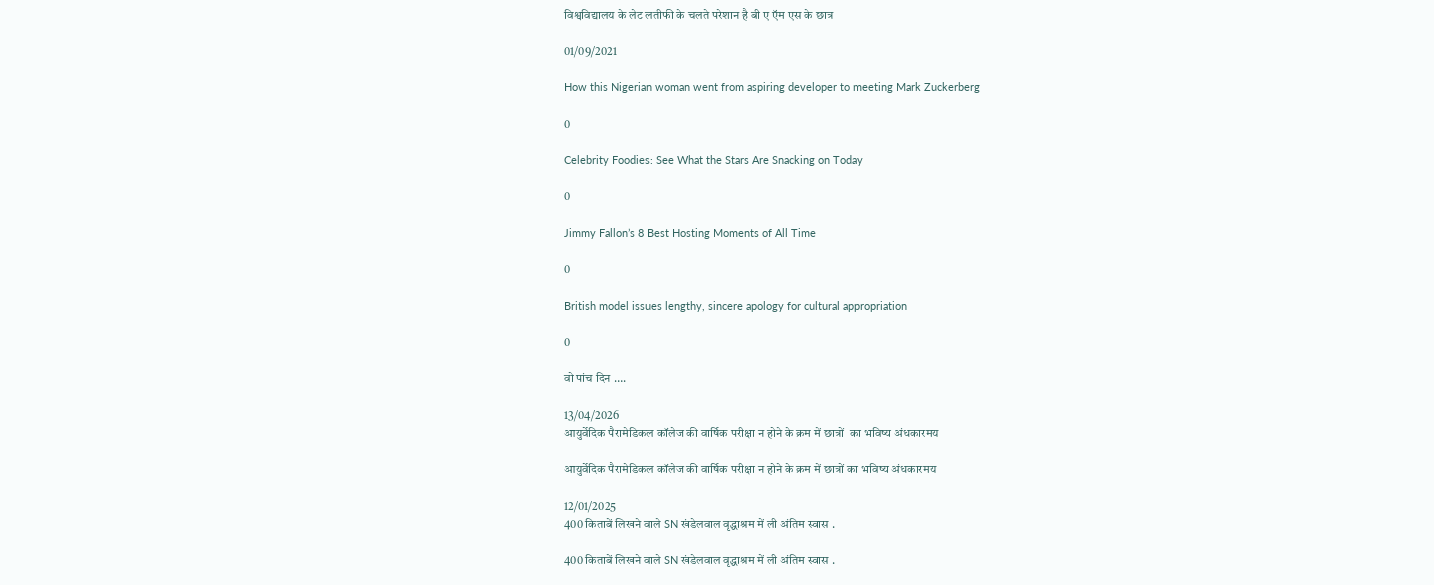विश्वविद्यालय के लेट लतीफी के चलते परेशान है बी ए ऍम एस के छात्र

01/09/2021

How this Nigerian woman went from aspiring developer to meeting Mark Zuckerberg

0

Celebrity Foodies: See What the Stars Are Snacking on Today

0

Jimmy Fallon’s 8 Best Hosting Moments of All Time

0

British model issues lengthy, sincere apology for cultural appropriation

0

वो पांच दिन ….

13/04/2026
आयुर्वेदिक पैरामेडिकल कॉलेज की वार्षिक परीक्षा न होने के क्रम में छात्रों  का भविष्य अंधकारमय

आयुर्वेदिक पैरामेडिकल कॉलेज की वार्षिक परीक्षा न होने के क्रम में छात्रों का भविष्य अंधकारमय

12/01/2025
400 किताबें लिखने वाले SN खंडेलवाल वृद्धाश्रम में ली अंतिम स्वास .

400 किताबें लिखने वाले SN खंडेलवाल वृद्धाश्रम में ली अंतिम स्वास .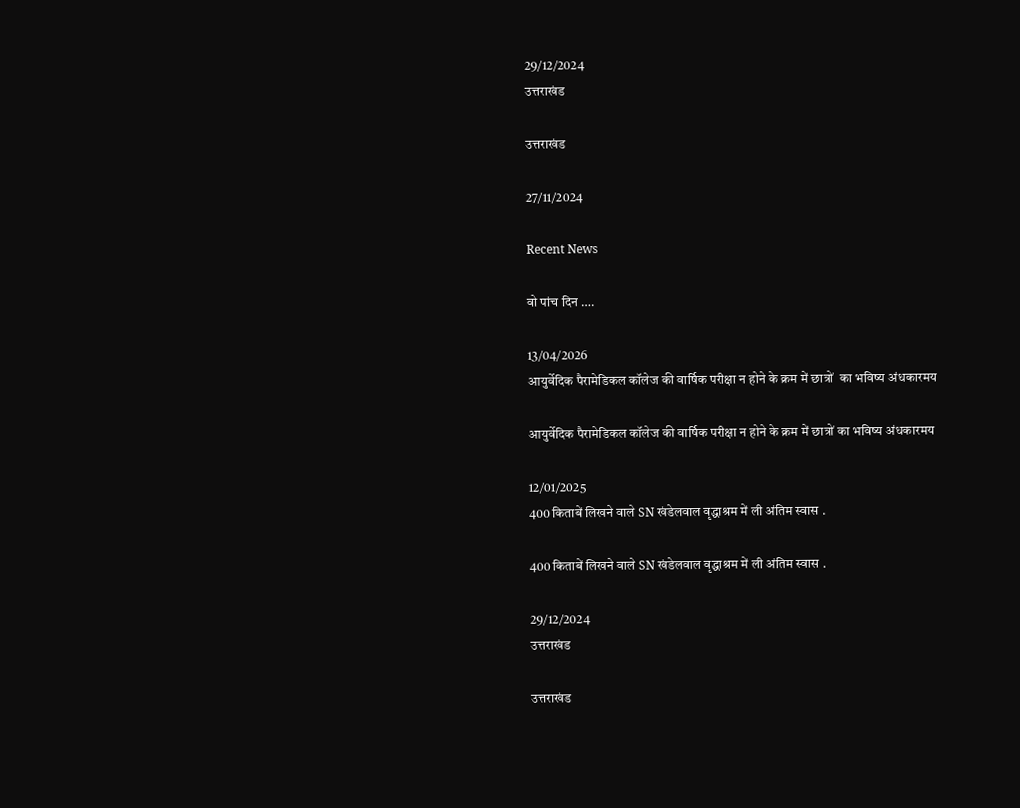29/12/2024
उत्तराखंड

उत्तराखंड

27/11/2024

Recent News

वो पांच दिन ….

13/04/2026
आयुर्वेदिक पैरामेडिकल कॉलेज की वार्षिक परीक्षा न होने के क्रम में छात्रों  का भविष्य अंधकारमय

आयुर्वेदिक पैरामेडिकल कॉलेज की वार्षिक परीक्षा न होने के क्रम में छात्रों का भविष्य अंधकारमय

12/01/2025
400 किताबें लिखने वाले SN खंडेलवाल वृद्धाश्रम में ली अंतिम स्वास .

400 किताबें लिखने वाले SN खंडेलवाल वृद्धाश्रम में ली अंतिम स्वास .

29/12/2024
उत्तराखंड

उत्तराखंड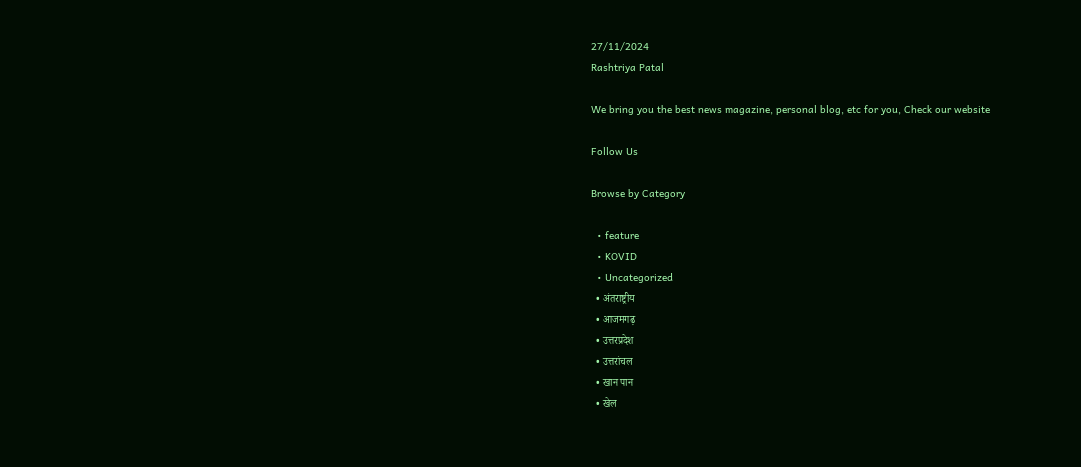27/11/2024
Rashtriya Patal

We bring you the best news magazine, personal blog, etc for you, Check our website

Follow Us

Browse by Category

  • feature
  • KOVID
  • Uncategorized
  • अंतराष्ट्रीय
  • आजमगढ़
  • उत्तरप्रदेश
  • उत्तरांचल
  • खान पान
  • खेल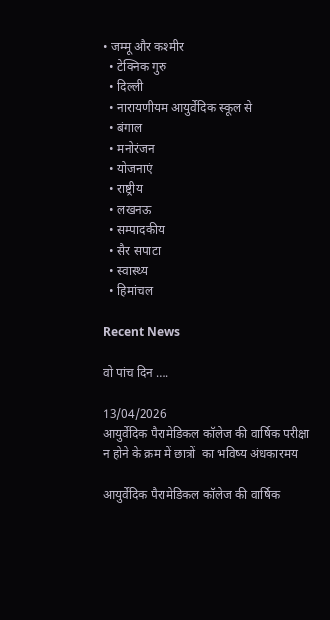• जम्मू और कश्मीर
  • टेक्निक गुरु
  • दिल्ली
  • नारायणीयम आयुर्वेदिक स्कूल से
  • बंगाल
  • मनोरंजन
  • योजनाएं
  • राष्ट्रीय
  • लखनऊ
  • सम्पादकीय
  • सैर सपाटा
  • स्वास्थ्य
  • हिमांचल

Recent News

वो पांच दिन ….

13/04/2026
आयुर्वेदिक पैरामेडिकल कॉलेज की वार्षिक परीक्षा न होने के क्रम में छात्रों  का भविष्य अंधकारमय

आयुर्वेदिक पैरामेडिकल कॉलेज की वार्षिक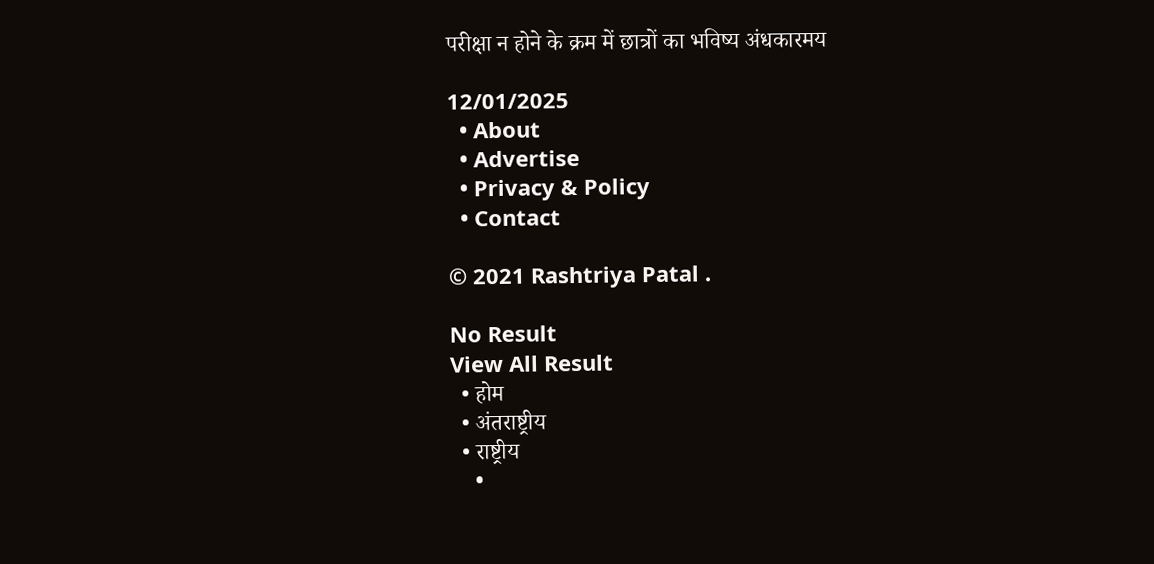परीक्षा न होने के क्रम में छात्रों का भविष्य अंधकारमय

12/01/2025
  • About
  • Advertise
  • Privacy & Policy
  • Contact

© 2021 Rashtriya Patal .

No Result
View All Result
  • होम
  • अंतराष्ट्रीय
  • राष्ट्रीय
    •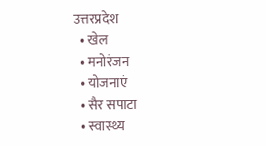उत्तरप्रदेश
  • खेल
  • मनोरंजन
  • योजनाएं
  • सैर सपाटा
  • स्वास्थ्य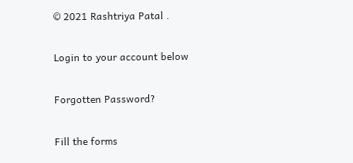© 2021 Rashtriya Patal .

Login to your account below

Forgotten Password?

Fill the forms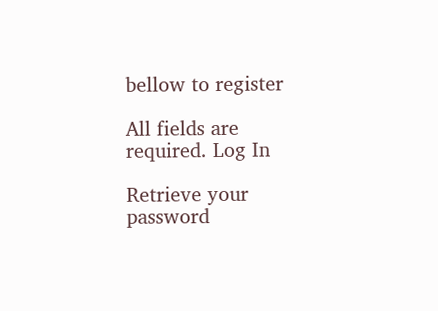bellow to register

All fields are required. Log In

Retrieve your password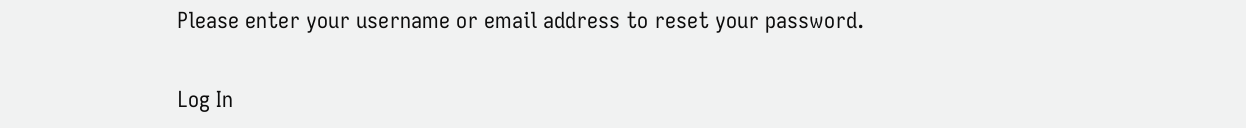Please enter your username or email address to reset your password.

Log In